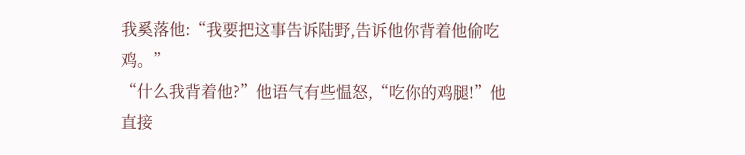我奚落他:“我要把这事告诉陆野,告诉他你背着他偷吃鸡。”
“什么我背着他?”他语气有些愠怒,“吃你的鸡腿!”他直接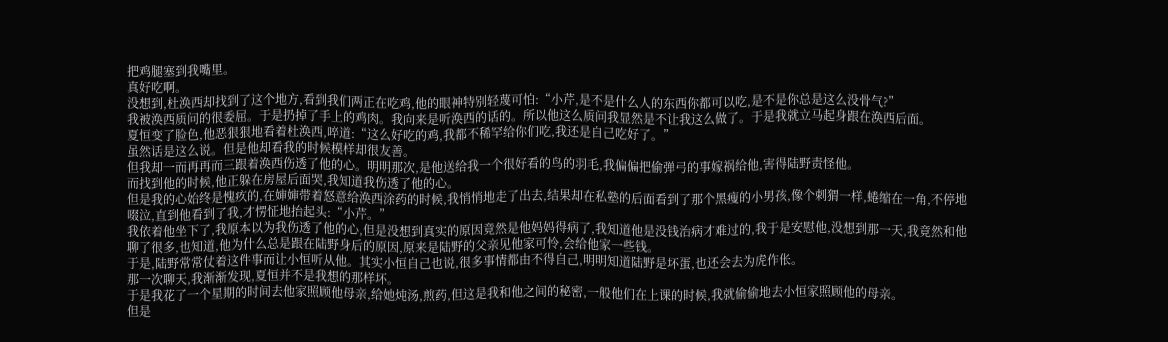把鸡腿塞到我嘴里。
真好吃啊。
没想到,杜涣西却找到了这个地方,看到我们两正在吃鸡,他的眼神特别轻蔑可怕:“小芹,是不是什么人的东西你都可以吃,是不是你总是这么没骨气?”
我被涣西质问的很委屈。于是扔掉了手上的鸡肉。我向来是听涣西的话的。所以他这么质问我显然是不让我这么做了。于是我就立马起身跟在涣西后面。
夏恒变了脸色,他恶狠狠地看着杜涣西,啐道:“这么好吃的鸡,我都不稀罕给你们吃,我还是自己吃好了。”
虽然话是这么说。但是他却看我的时候模样却很友善。
但我却一而再再而三跟着涣西伤透了他的心。明明那次,是他送给我一个很好看的鸟的羽毛,我偏偏把偷弹弓的事嫁祸给他,害得陆野责怪他。
而找到他的时候,他正躲在房屋后面哭,我知道我伤透了他的心。
但是我的心始终是愧疚的,在婶婶带着怒意给涣西涂药的时候,我悄悄地走了出去,结果却在私塾的后面看到了那个黑瘦的小男孩,像个刺猬一样,蜷缩在一角,不停地啜泣,直到他看到了我,才愣怔地抬起头:“小芹。”
我依着他坐下了,我原本以为我伤透了他的心,但是没想到真实的原因竟然是他妈妈得病了,我知道他是没钱治病才难过的,我于是安慰他,没想到那一天,我竟然和他聊了很多,也知道,他为什么总是跟在陆野身后的原因,原来是陆野的父亲见他家可怜,会给他家一些钱。
于是,陆野常常仗着这件事而让小恒听从他。其实小恒自己也说,很多事情都由不得自己,明明知道陆野是坏蛋,也还会去为虎作伥。
那一次聊天,我渐渐发现,夏恒并不是我想的那样坏。
于是我花了一个星期的时间去他家照顾他母亲,给她炖汤,煎药,但这是我和他之间的秘密,一般他们在上课的时候,我就偷偷地去小恒家照顾他的母亲。
但是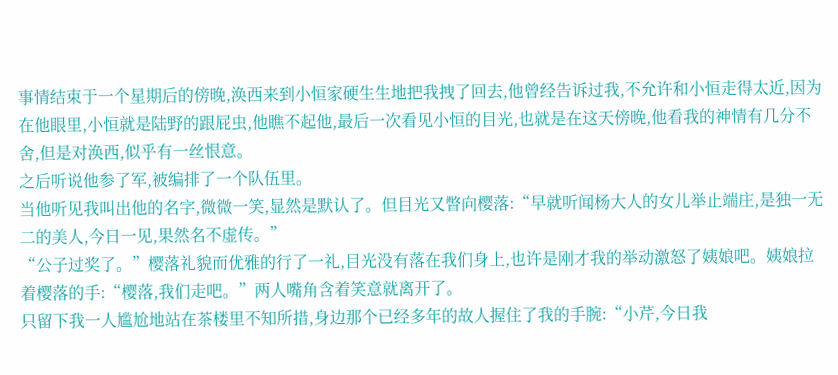事情结束于一个星期后的傍晚,涣西来到小恒家硬生生地把我拽了回去,他曾经告诉过我,不允许和小恒走得太近,因为在他眼里,小恒就是陆野的跟屁虫,他瞧不起他,最后一次看见小恒的目光,也就是在这天傍晚,他看我的神情有几分不舍,但是对涣西,似乎有一丝恨意。
之后听说他参了军,被编排了一个队伍里。
当他听见我叫出他的名字,微微一笑,显然是默认了。但目光又瞥向樱落:“早就听闻杨大人的女儿举止端庄,是独一无二的美人,今日一见,果然名不虚传。”
“公子过奖了。”樱落礼貌而优雅的行了一礼,目光没有落在我们身上,也许是刚才我的举动激怒了姨娘吧。姨娘拉着樱落的手:“樱落,我们走吧。”两人嘴角含着笑意就离开了。
只留下我一人尴尬地站在茶楼里不知所措,身边那个已经多年的故人握住了我的手腕:“小芹,今日我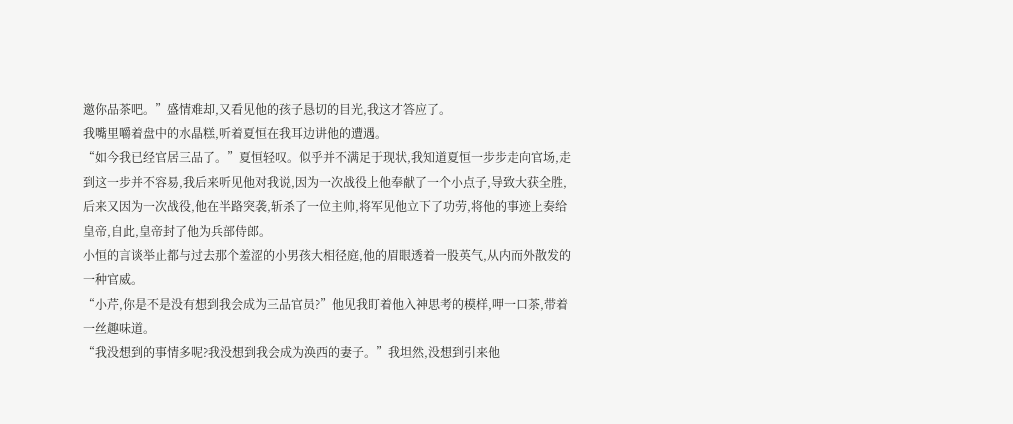邀你品茶吧。”盛情难却,又看见他的孩子恳切的目光,我这才答应了。
我嘴里嚼着盘中的水晶糕,听着夏恒在我耳边讲他的遭遇。
“如今我已经官居三品了。”夏恒轻叹。似乎并不满足于现状,我知道夏恒一步步走向官场,走到这一步并不容易,我后来听见他对我说,因为一次战役上他奉献了一个小点子,导致大获全胜,后来又因为一次战役,他在半路突袭,斩杀了一位主帅,将军见他立下了功劳,将他的事迹上奏给皇帝,自此,皇帝封了他为兵部侍郎。
小恒的言谈举止都与过去那个羞涩的小男孩大相径庭,他的眉眼透着一股英气,从内而外散发的一种官威。
“小芹,你是不是没有想到我会成为三品官员?”他见我盯着他入神思考的模样,呷一口茶,带着一丝趣味道。
“我没想到的事情多呢?我没想到我会成为涣西的妻子。”我坦然,没想到引来他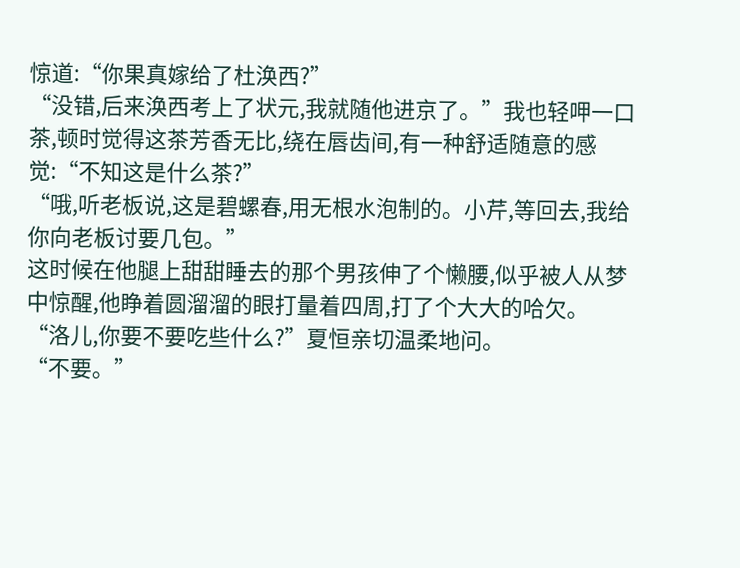惊道:“你果真嫁给了杜涣西?”
“没错,后来涣西考上了状元,我就随他进京了。”我也轻呷一口茶,顿时觉得这茶芳香无比,绕在唇齿间,有一种舒适随意的感觉:“不知这是什么茶?”
“哦,听老板说,这是碧螺春,用无根水泡制的。小芹,等回去,我给你向老板讨要几包。”
这时候在他腿上甜甜睡去的那个男孩伸了个懒腰,似乎被人从梦中惊醒,他睁着圆溜溜的眼打量着四周,打了个大大的哈欠。
“洛儿,你要不要吃些什么?”夏恒亲切温柔地问。
“不要。”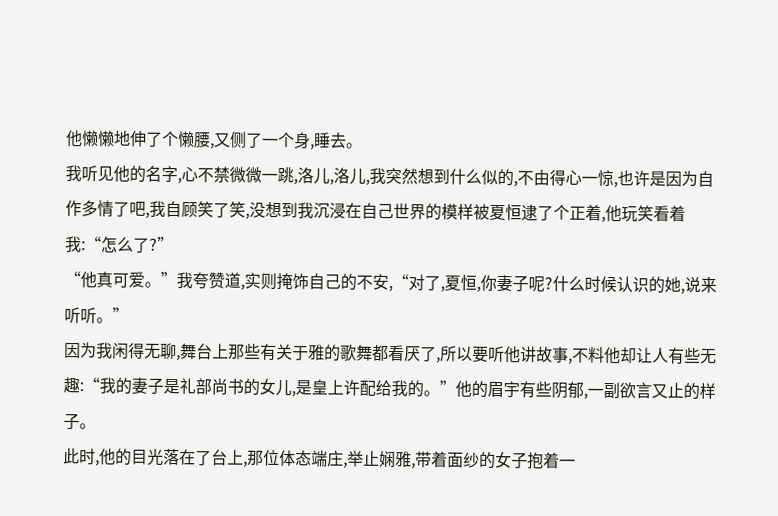他懒懒地伸了个懒腰,又侧了一个身,睡去。
我听见他的名字,心不禁微微一跳,洛儿,洛儿,我突然想到什么似的,不由得心一惊,也许是因为自作多情了吧,我自顾笑了笑,没想到我沉浸在自己世界的模样被夏恒逮了个正着,他玩笑看着我:“怎么了?”
“他真可爱。”我夸赞道,实则掩饰自己的不安,“对了,夏恒,你妻子呢?什么时候认识的她,说来听听。”
因为我闲得无聊,舞台上那些有关于雅的歌舞都看厌了,所以要听他讲故事,不料他却让人有些无趣:“我的妻子是礼部尚书的女儿,是皇上许配给我的。”他的眉宇有些阴郁,一副欲言又止的样子。
此时,他的目光落在了台上,那位体态端庄,举止娴雅,带着面纱的女子抱着一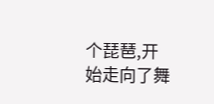个琵琶,开始走向了舞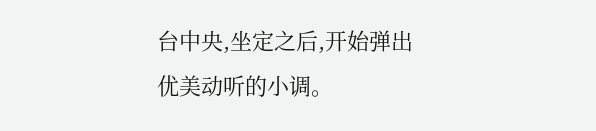台中央,坐定之后,开始弹出优美动听的小调。